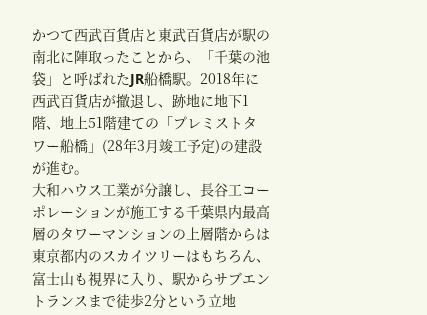かつて西武百貨店と東武百貨店が駅の南北に陣取ったことから、「千葉の池袋」と呼ばれたJR船橋駅。2018年に西武百貨店が撤退し、跡地に地下1階、地上51階建ての「プレミストタワー船橋」(28年3月竣工予定)の建設が進む。
大和ハウス工業が分譲し、長谷工コーポレーションが施工する千葉県内最高層のタワーマンションの上層階からは東京都内のスカイツリーはもちろん、富士山も視界に入り、駅からサブエントランスまで徒歩2分という立地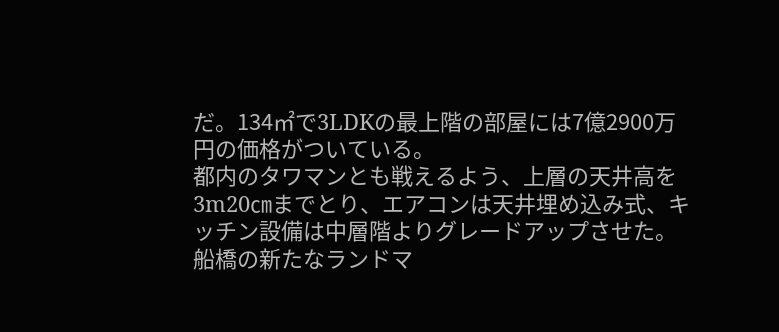だ。134㎡で3LDKの最上階の部屋には7億2900万円の価格がついている。
都内のタワマンとも戦えるよう、上層の天井高を3m20㎝までとり、エアコンは天井埋め込み式、キッチン設備は中層階よりグレードアップさせた。
船橋の新たなランドマ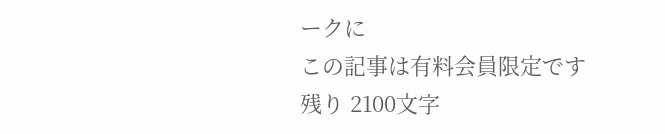ークに
この記事は有料会員限定です
残り 2100文字